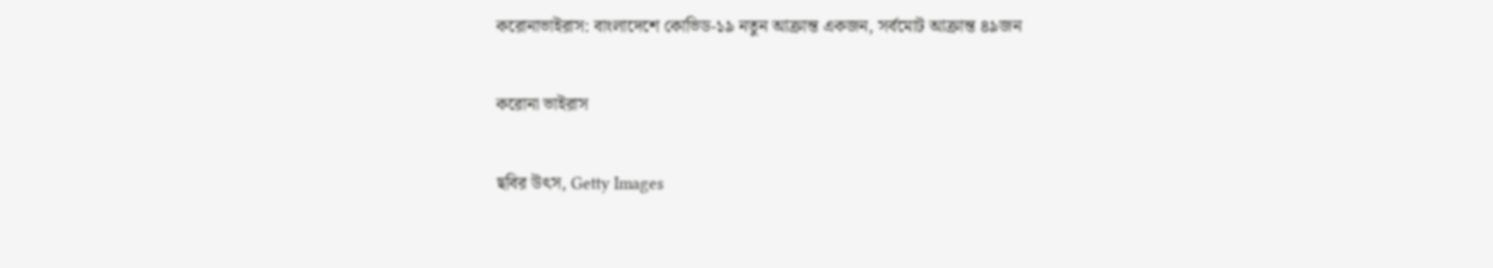করোনাভাইরাস: বাংলাদেশে কোভিড-১৯ নতুন আক্রান্ত একজন, সর্বমোট আক্রান্ত ৪৯জন

করোনা ভাইরাস

ছবির উৎস, Getty Images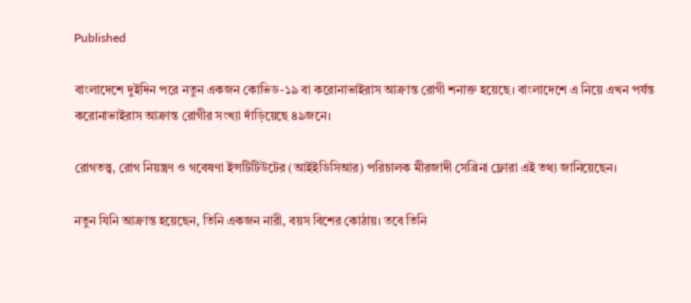Published

বাংলাদেশে দুইদিন পরে নতুন একজন কোভিড-১৯ বা করোনাভাইরাস আক্রান্ত রোগী শনাক্ত হয়েছে। বাংলাদেশে এ নিয়ে এখন পর্যন্ত করোনাভাইরাস আক্রান্ত রোগীর সংখ্যা দাঁড়িয়েছে ৪৯জনে।

রোগতত্ত্ব, রোগ নিয়ন্ত্রণ ও গবেষণা ইন্সটিটিউটের (আইইডিসিআর) পরিচালক মীরজাদী সেব্রিনা ফ্লোরা এই তথ্য জানিয়েছেন।

নতুন যিনি আক্রান্ত হয়েছেন, তিনি একজন নারী, বয়স বিশের কোঠায়। তবে তিনি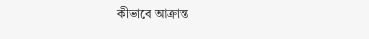কীভাবে আক্রান্ত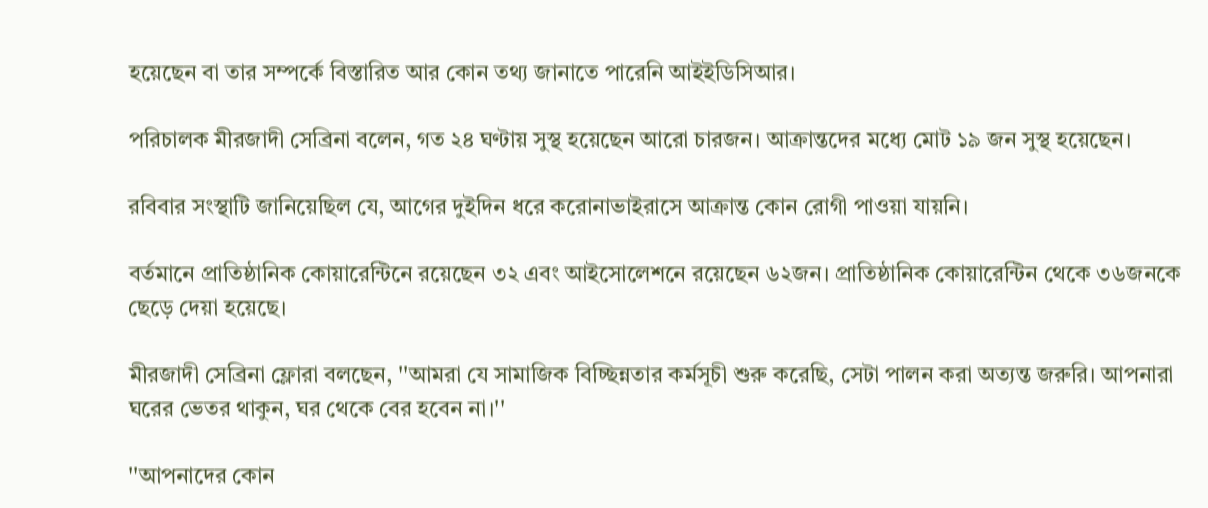হয়েছেন বা তার সম্পর্কে বিস্তারিত আর কোন তথ্য জানাতে পারেনি আইইডিসিআর।

পরিচালক মীরজাদী সেব্রিনা বলেন, গত ২৪ ঘণ্টায় সুস্থ হয়েছেন আরো চারজন। আক্রান্তদের মধ্যে মোট ১৯ জন সুস্থ হয়েছেন।

রবিবার সংস্থাটি জানিয়েছিল যে, আগের দুইদিন ধরে করোনাভাইরাসে আক্রান্ত কোন রোগী পাওয়া যায়নি।

বর্তমানে প্রাতিষ্ঠানিক কোয়ারেন্টিনে রয়েছেন ৩২ এবং আইসোলেশনে রয়েছেন ৬২জন। প্রাতিষ্ঠানিক কোয়ারেন্টিন থেকে ৩৬জনকে ছেড়ে দেয়া হয়েছে।

মীরজাদী সেব্রিনা ফ্লোরা বলছেন, ''আমরা যে সামাজিক বিচ্ছিন্নতার কর্মসূচী শুরু করেছি, সেটা পালন করা অত্যন্ত জরুরি। আপনারা ঘরের ভেতর থাকুন, ঘর থেকে বের হবেন না।''

''আপনাদের কোন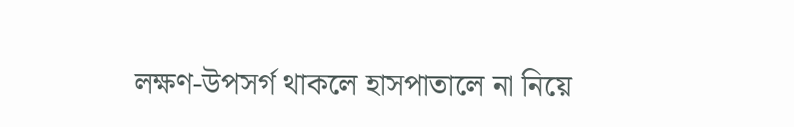লক্ষণ-উপসর্গ থাকলে হাসপাতালে না নিয়ে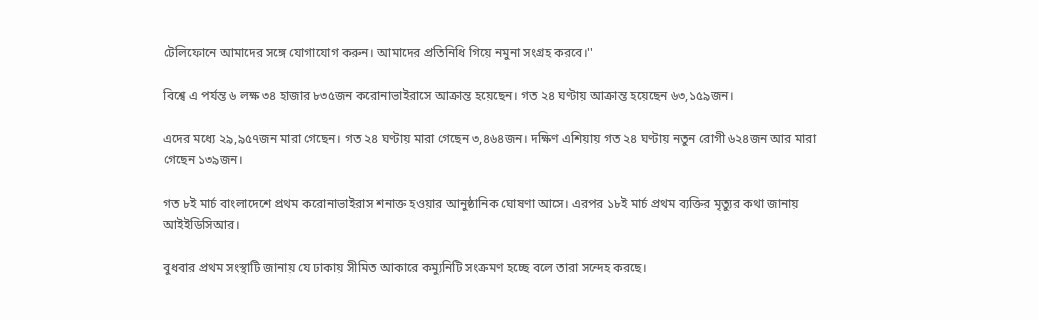টেলিফোনে আমাদের সঙ্গে যোগাযোগ করুন। আমাদের প্রতিনিধি গিয়ে নমুনা সংগ্রহ করবে।''

বিশ্বে এ পর্যন্ত ৬ লক্ষ ৩৪ হাজার ৮৩৫জন করোনাভাইরাসে আক্রান্ত হয়েছেন। গত ২৪ ঘণ্টায় আক্রান্ত হয়েছেন ৬৩,১৫৯জন।

এদের মধ্যে ২৯,৯৫৭জন মারা গেছেন। গত ২৪ ঘণ্টায় মারা গেছেন ৩,৪৬৪জন। দক্ষিণ এশিয়ায় গত ২৪ ঘণ্টায় নতুন রোগী ৬২৪জন আর মারা গেছেন ১৩৯জন।

গত ৮ই মার্চ বাংলাদেশে প্রথম করোনাভাইরাস শনাক্ত হওয়ার আনুষ্ঠানিক ঘোষণা আসে। এরপর ১৮ই মার্চ প্রথম ব্যক্তির মৃত্যুর কথা জানায় আইইডিসিআর।

বুধবার প্রথম সংস্থাটি জানায় যে ঢাকায় সীমিত আকারে কম্যুনিটি সংক্রমণ হচ্ছে বলে তারা সন্দেহ করছে।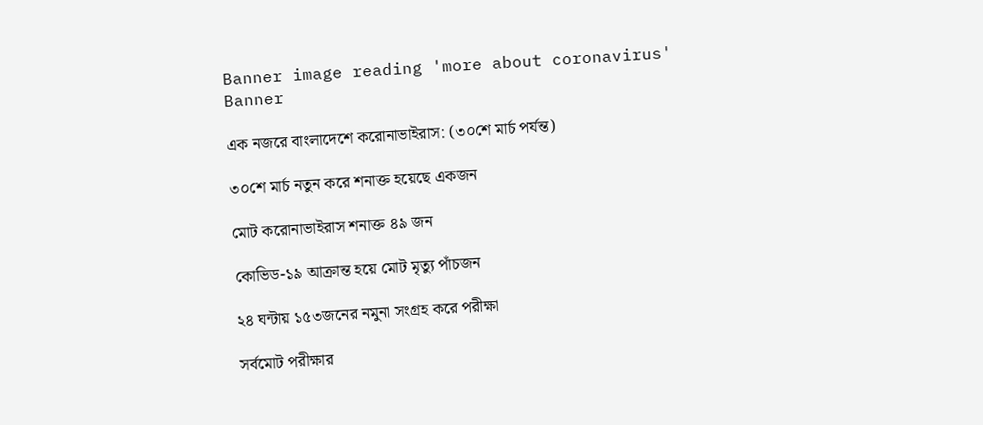Banner image reading 'more about coronavirus'
Banner

এক নজরে বাংলাদেশে করোনাভাইরাস: (৩০শে মার্চ পর্যন্ত)

৩০শে মার্চ নতুন করে শনাক্ত হয়েছে একজন

মোট করোনাভাইরাস শনাক্ত ৪৯ জন

কোভিড-১৯ আক্রান্ত হয়ে মোট মৃত্যু পাঁচজন

২৪ ঘন্টায় ১৫৩জনের নমুনা সংগ্রহ করে পরীক্ষা

সর্বমোট পরীক্ষার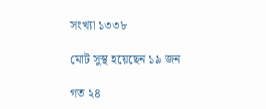সংখ্যা ১৩৩৮

মোট সুস্থ হয়েছেন ১৯ জন

গত ২৪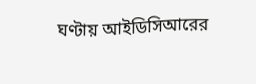ঘণ্টায় আইডিসিআরের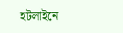হটলাইনে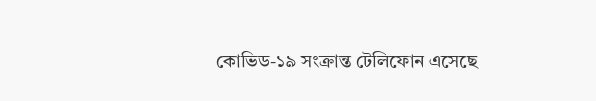কোভিড-১৯ সংক্রান্ত টেলিফোন এসেছে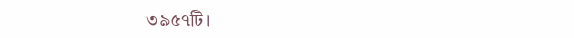৩৯৫৭টি।